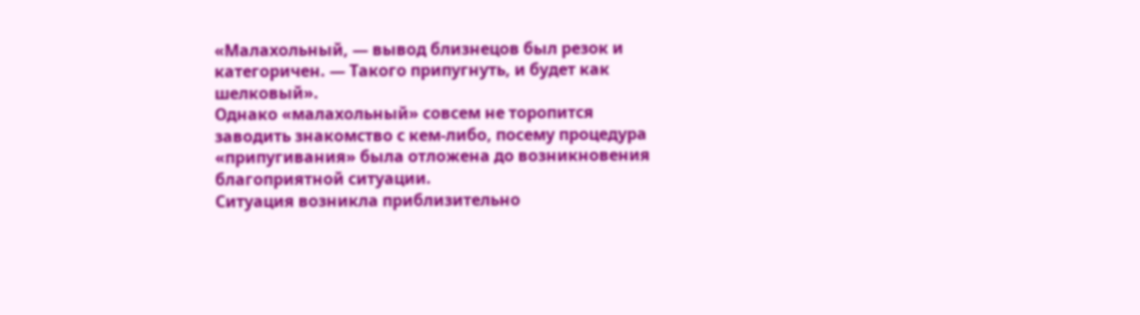«Малахольный, — вывод близнецов был резок и категоричен. — Такого припугнуть, и будет как шелковый».
Однако «малахольный» совсем не торопится заводить знакомство с кем-либо, посему процедура «припугивания» была отложена до возникновения благоприятной ситуации.
Ситуация возникла приблизительно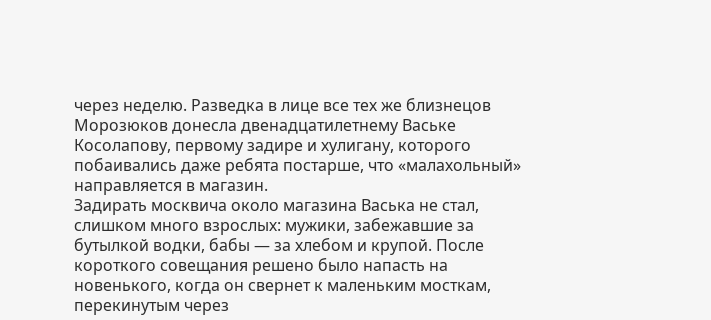через неделю. Разведка в лице все тех же близнецов Морозюков донесла двенадцатилетнему Ваське Косолапову, первому задире и хулигану, которого побаивались даже ребята постарше, что «малахольный» направляется в магазин.
Задирать москвича около магазина Васька не стал, слишком много взрослых: мужики, забежавшие за бутылкой водки, бабы — за хлебом и крупой. После короткого совещания решено было напасть на новенького, когда он свернет к маленьким мосткам, перекинутым через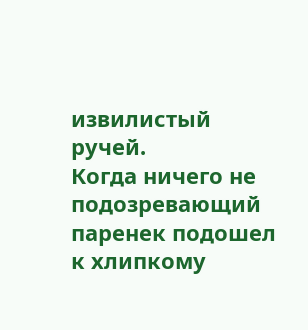извилистый ручей.
Когда ничего не подозревающий паренек подошел к хлипкому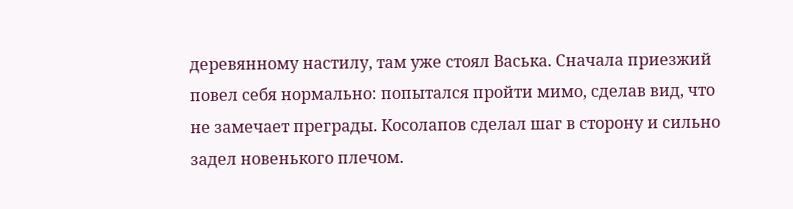деревянному настилу, там уже стоял Васька. Сначала приезжий повел себя нормально: попытался пройти мимо, сделав вид, что не замечает преграды. Косолапов сделал шаг в сторону и сильно задел новенького плечом.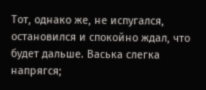Тот, однако же, не испугался, остановился и спокойно ждал, что будет дальше. Васька слегка напрягся;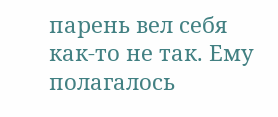парень вел себя как-то не так. Ему полагалось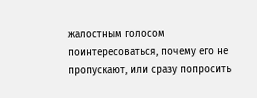жалостным голосом поинтересоваться, почему его не пропускают, или сразу попросить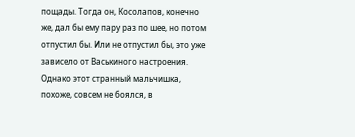пощады. Тогда он, Косолапов, конечно же, дал бы ему пару раз по шее, но потом отпустил бы. Или не отпустил бы, это уже зависело от Васькиного настроения. Однако этот странный мальчишка, похоже, совсем не боялся, в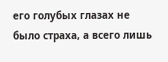его голубых глазах не было страха, а всего лишь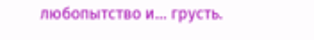любопытство и… грусть.